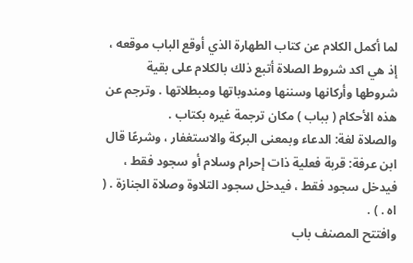لما أكمل الكلام عن كتاب الطهارة الذي أوقع الباب موقعه ، إذ هي اكد شروط الصلاة أتبع ذلك بالكلام على بقية شروطها وأركانها وسننها ومندوباتها ومبطلاتها . وترجم عن هذه الأحكام ( بباب ) مكان ترجمة غيره بكتاب .
والصلاة لغة: الدعاء وبمعنى البركة والاستغفار ، وشرعًا قال ابن عرفة: قربة فعلية ذات إحرام وسلام أو سجود فقط ، فيدخل سجود فقط ، فيدخل سجود التلاوة وصلاة الجنازة . ( اه . ) .
وافتتح المصنف باب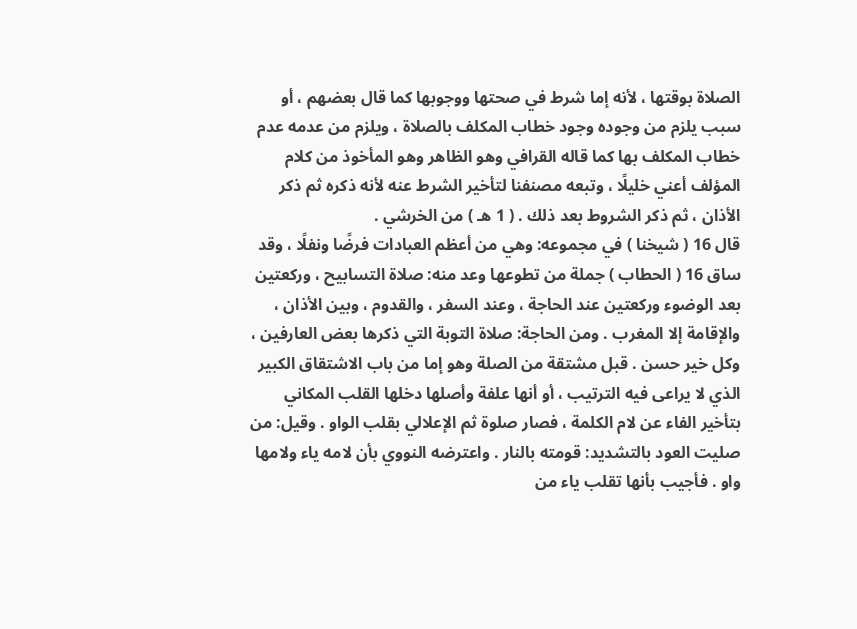الصلاة بوقتها ، لأنه إما شرط في صحتها ووجوبها كما قال بعضهم ، أو سبب يلزم من وجوده وجود خطاب المكلف بالصلاة ، ويلزم من عدمه عدم خطاب المكلف بها كما قاله القرافي وهو الظاهر وهو المأخوذ من كلام المؤلف أعني خليلًا ، وتبعه مصنفنا لتأخير الشرط عنه لأنه ذكره ثم ذكر الأذان ، ثم ذكر الشروط بعد ذلك . ( 1 هـ ) من الخرشي .
قال 16 ( شيخنا ) في مجموعه: وهي من أعظم العبادات فرضًا ونفلًا ، وقد ساق 16 ( الحطاب ) جملة من تطوعها وعد منه: صلاة التسابيح ، وركعتين بعد الوضوء وركعتين عند الحاجة ، وعند السفر ، والقدوم ، وبين الأذان ، والإقامة إلا المغرب . ومن الحاجة: صلاة التوبة التي ذكرها بعض العارفين ، وكل خير حسن . قبل مشتقة من الصلة وهو إما من باب الاشتقاق الكبير الذي لا يراعى فيه الترتيب ، أو أنها علفة وأصلها دخلها القلب المكاني بتأخير الفاء عن لام الكلمة ، فصار صلوة ثم الإعلالي بقلب الواو . وقيل: من صليت العود بالتشديد: قومته بالنار . واعترضه النووي بأن لامه ياء ولامها واو . فأجيب بأنها تقلب ياء من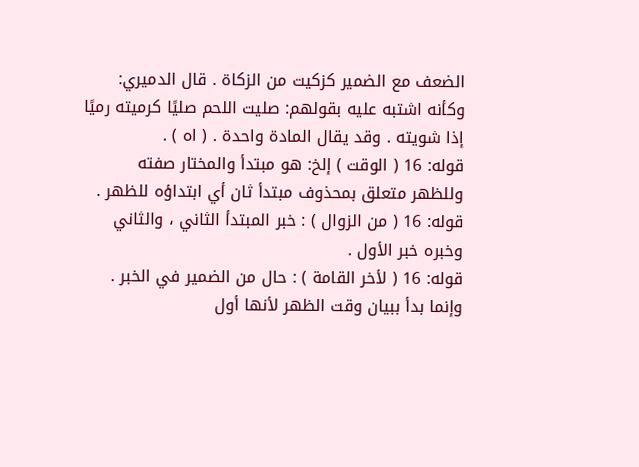الضعف مع الضمير كزكيت من الزكاة . قال الدميري: وكأنه اشتبه عليه بقولهم: صليت اللحم صليًا كرميته رميًا إذا شويته . وقد يقال المادة واحدة . ( اه ) .
قوله: 16 ( الوقت ) إلخ: هو مبتدأ والمختار صفته وللظهر متعلق بمحذوف مبتدأ ثان أي ابتداؤه للظهر .
قوله: 16 ( من الزوال ) : خبر المبتدأ الثاني ، والثاني وخبره خبر الأول .
قوله: 16 ( لأخر القامة ) : حال من الضمير في الخبر . وإنما بدأ ببيان وقت الظهر لأنها أول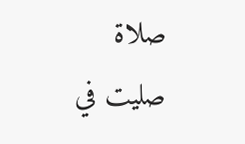صلاة صليت في